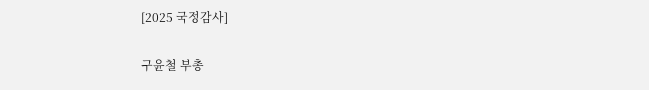[2025 국정감사]

구윤철 부총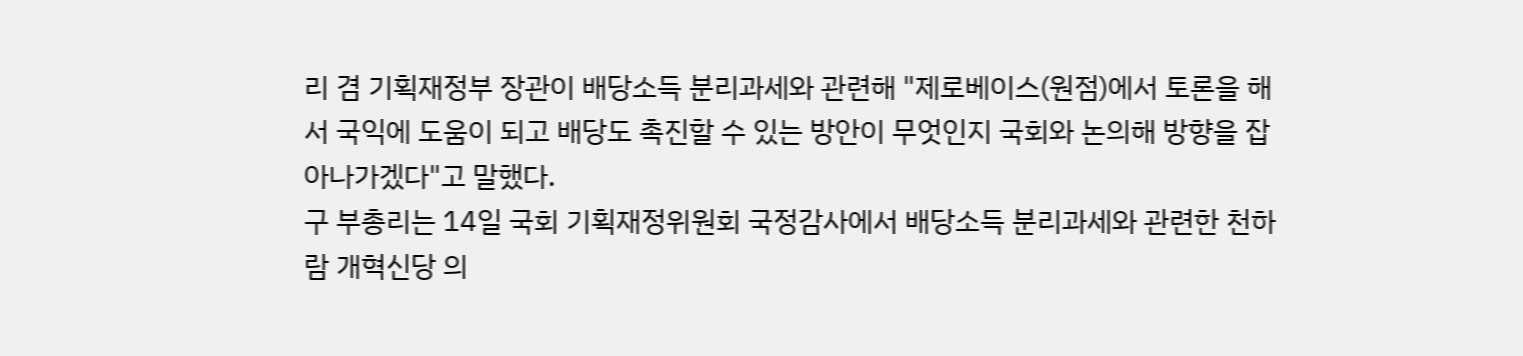리 겸 기획재정부 장관이 배당소득 분리과세와 관련해 "제로베이스(원점)에서 토론을 해서 국익에 도움이 되고 배당도 촉진할 수 있는 방안이 무엇인지 국회와 논의해 방향을 잡아나가겠다"고 말했다.
구 부총리는 14일 국회 기획재정위원회 국정감사에서 배당소득 분리과세와 관련한 천하람 개혁신당 의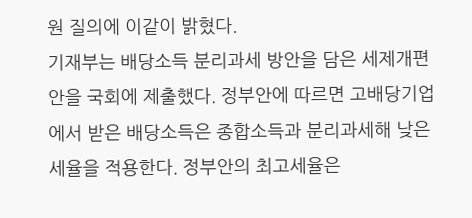원 질의에 이같이 밝혔다.
기재부는 배당소득 분리과세 방안을 담은 세제개편안을 국회에 제출했다. 정부안에 따르면 고배당기업에서 받은 배당소득은 종합소득과 분리과세해 낮은 세율을 적용한다. 정부안의 최고세율은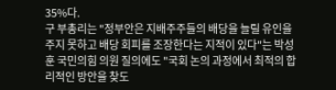35%다.
구 부총리는 "정부안은 지배주주들의 배당을 늘릴 유인을 주지 못하고 배당 회피를 조장한다는 지적이 있다"는 박성훈 국민의힘 의원 질의에도 "국회 논의 과정에서 최적의 합리적인 방안을 찾도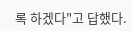록 하겠다"고 답했다.